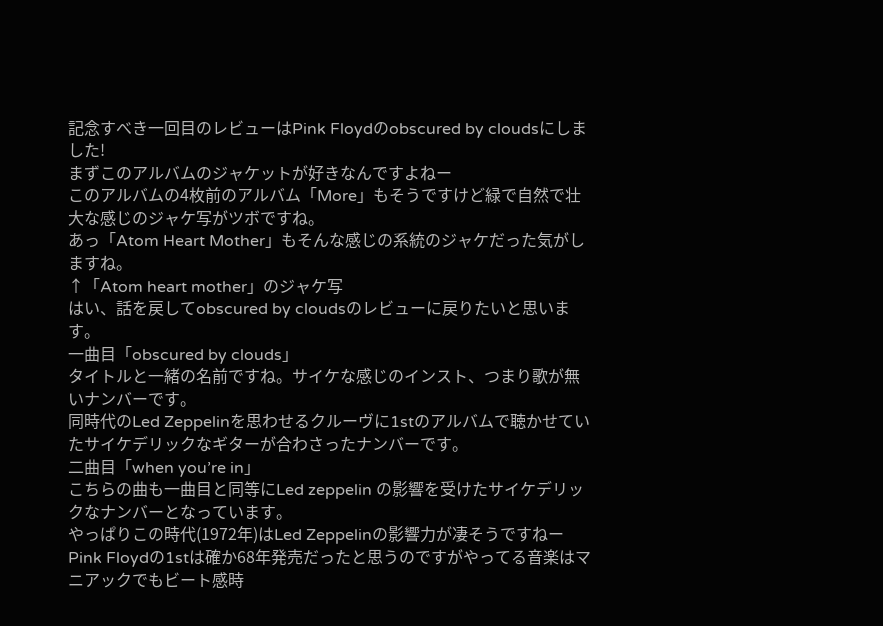記念すべき一回目のレビューはPink Floydのobscured by cloudsにしました!
まずこのアルバムのジャケットが好きなんですよねー
このアルバムの4枚前のアルバム「More」もそうですけど緑で自然で壮大な感じのジャケ写がツボですね。
あっ「Atom Heart Mother」もそんな感じの系統のジャケだった気がしますね。
↑「Atom heart mother」のジャケ写
はい、話を戻してobscured by cloudsのレビューに戻りたいと思います。
一曲目「obscured by clouds」
タイトルと一緒の名前ですね。サイケな感じのインスト、つまり歌が無いナンバーです。
同時代のLed Zeppelinを思わせるクルーヴに1stのアルバムで聴かせていたサイケデリックなギターが合わさったナンバーです。
二曲目「when you’re in」
こちらの曲も一曲目と同等にLed zeppelin の影響を受けたサイケデリックなナンバーとなっています。
やっぱりこの時代(1972年)はLed Zeppelinの影響力が凄そうですねー
Pink Floydの1stは確か68年発売だったと思うのですがやってる音楽はマニアックでもビート感時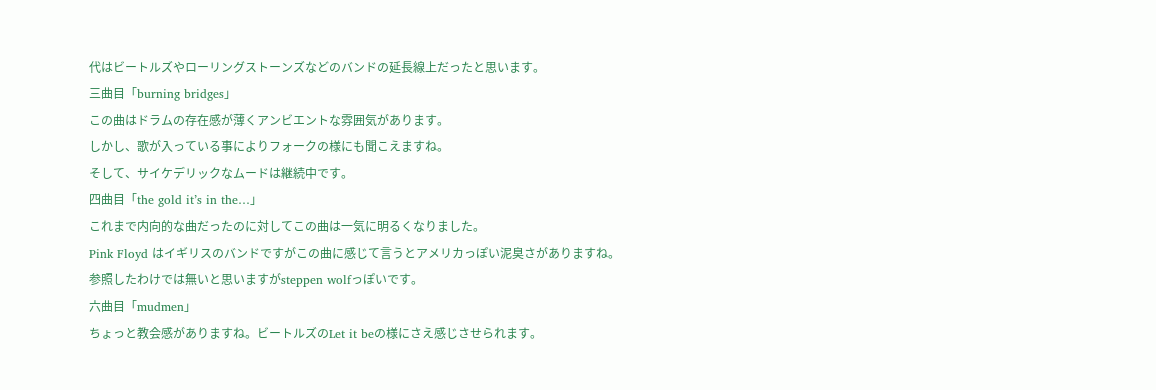代はビートルズやローリングストーンズなどのバンドの延長線上だったと思います。
三曲目「burning bridges」
この曲はドラムの存在感が薄くアンビエントな雰囲気があります。
しかし、歌が入っている事によりフォークの様にも聞こえますね。
そして、サイケデリックなムードは継続中です。
四曲目「the gold it’s in the…」
これまで内向的な曲だったのに対してこの曲は一気に明るくなりました。
Pink Floyd はイギリスのバンドですがこの曲に感じて言うとアメリカっぽい泥臭さがありますね。
参照したわけでは無いと思いますがsteppen wolfっぽいです。
六曲目「mudmen」
ちょっと教会感がありますね。ビートルズのLet it beの様にさえ感じさせられます。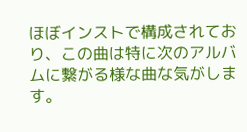ほぼインストで構成されており、この曲は特に次のアルバムに繋がる様な曲な気がします。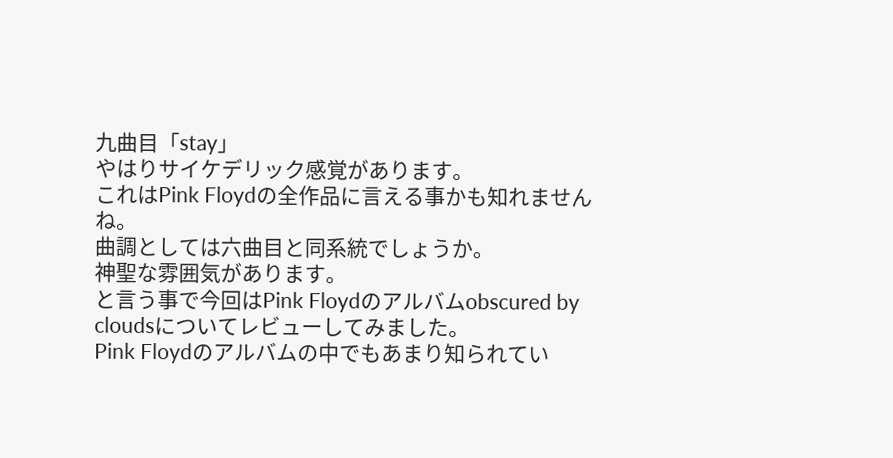九曲目「stay」
やはりサイケデリック感覚があります。
これはPink Floydの全作品に言える事かも知れませんね。
曲調としては六曲目と同系統でしょうか。
神聖な雰囲気があります。
と言う事で今回はPink Floydのアルバムobscured by cloudsについてレビューしてみました。
Pink Floydのアルバムの中でもあまり知られてい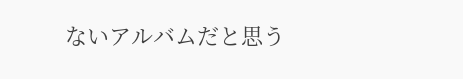ないアルバムだと思う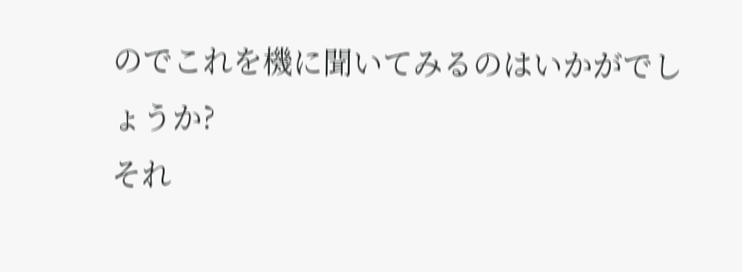のでこれを機に聞いてみるのはいかがでしょうか?
それ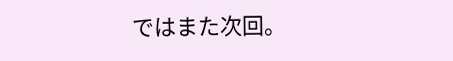ではまた次回。